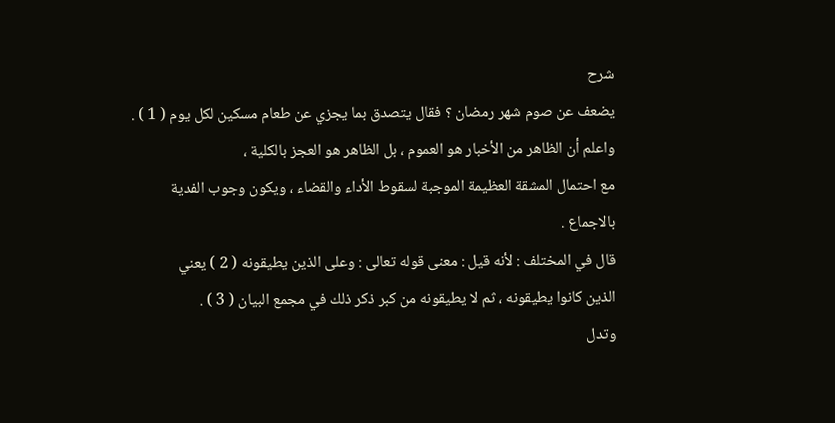شرح
يضعف عن صوم شهر رمضان ؟ فقال يتصدق بما يجزي عن طعام مسكين لكل يوم ( 1 ) .
واعلم أن الظاهر من الأخبار هو العموم ، بل الظاهر هو العجز بالكلية ،
مع احتمال المشقة العظيمة الموجبة لسقوط الأداء والقضاء ، ويكون وجوب الفدية
بالاجماع .
قال في المختلف : لأنه قيل : معنى قوله تعالى : وعلى الذين يطيقونه ( 2 ) يعني
الذين كانوا يطيقونه ، ثم لا يطيقونه من كبر ذكر ذلك في مجمع البيان ( 3 ) .
وتدل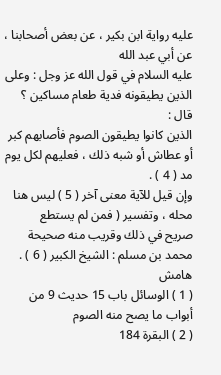عليه رواية ابن بكير ، عن بعض أصحابنا ، عن أبي عبد الله
عليه السلام في قول الله عز وجل : وعلى الذين يطيقونه فدية طعام مساكين ؟ قال :
الذين كانوا يطيقون الصوم فأصابهم كبر أو عطاش أو شبه ذلك ، فعليهم لكل يوم
مد ( 4 ) .
وإن قيل للآية معنى آخر ( 5 ) ليس هنا محله ، وتفسير ( فمن لم يستطع
صريح في ذلك وقريب منه صحيحة محمد بن مسلم : الشيخ الكبير ( 6 ) .
هامش
( 1 ) الوسائل باب 15 حديث 9 من أبواب ما يصح منه الصوم
( 2 ) البقرة 184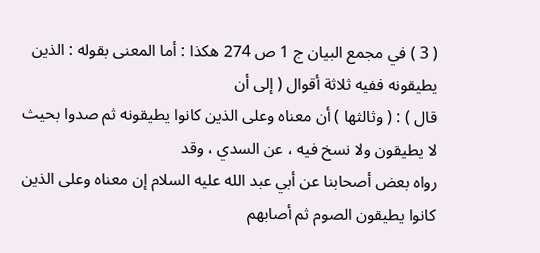( 3 ) في مجمع البيان ج 1 ص 274 هكذا : أما المعنى بقوله : الذين يطيقونه ففيه ثلاثة أقوال ( إلى أن
قال ) : ( وثالثها ) أن معناه وعلى الذين كانوا يطيقونه ثم صدوا بحيث لا يطيقون ولا نسخ فيه ، عن السدي ، وقد
رواه بعض أصحابنا عن أبي عبد الله عليه السلام إن معناه وعلى الذين كانوا يطيقون الصوم ثم أصابهم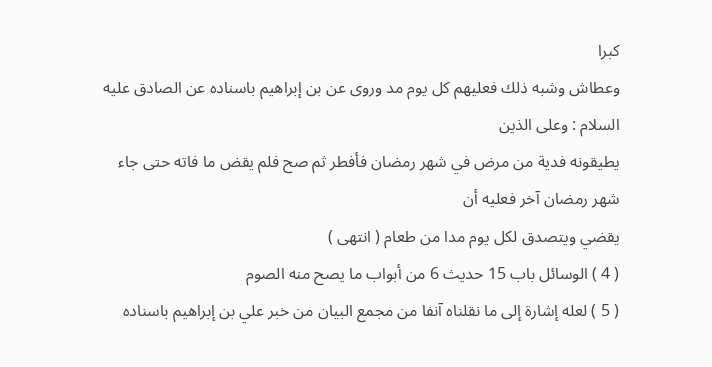كبرا
وعطاش وشبه ذلك فعليهم كل يوم مد وروى عن بن إبراهيم باسناده عن الصادق عليه السلام : وعلى الذين
يطيقونه فدية من مرض في شهر رمضان فأفطر ثم صح فلم يقض ما فاته حتى جاء شهر رمضان آخر فعليه أن
يقضي ويتصدق لكل يوم مدا من طعام ( انتهى )
( 4 ) الوسائل باب 15 حديث 6 من أبواب ما يصح منه الصوم
( 5 ) لعله إشارة إلى ما نقلناه آنفا من مجمع البيان من خبر علي بن إبراهيم باسناده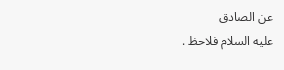عن الصادق
عليه السلام فلاحظ .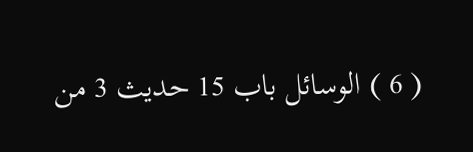( 6 ) الوسائل باب 15 حديث 3 من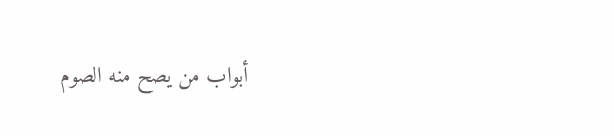أبواب من يصح منه الصوم